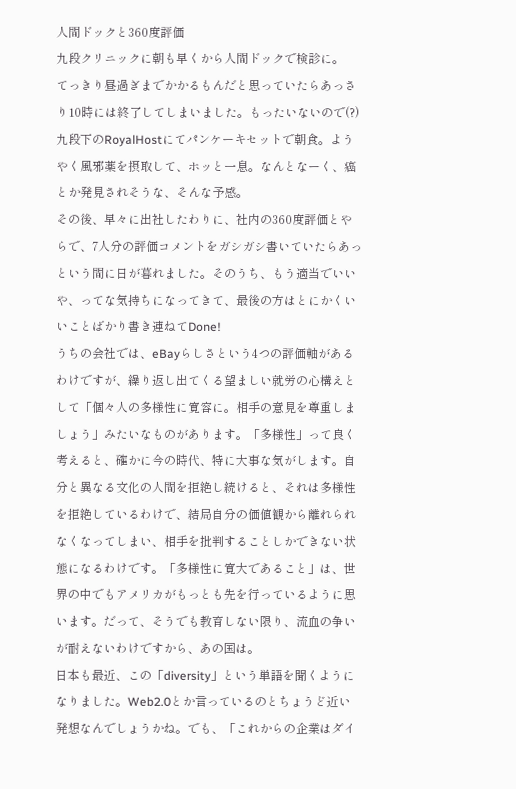人間ドックと360度評価
九段クリニックに朝も早くから人間ドックで検診に。
てっきり昼過ぎまでかかるもんだと思っていたらあっさり10時には終了してしまいました。もったいないので(?)九段下のRoyalHostにてパンケーキセットで朝食。ようやく風邪薬を摂取して、ホッと一息。なんとなーく、癌とか発見されそうな、そんな予感。
その後、早々に出社したわりに、社内の360度評価とやらで、7人分の評価コメントをガシガシ書いていたらあっという間に日が暮れました。そのうち、もう適当でいいや、ってな気持ちになってきて、最後の方はとにかくいいことばかり書き連ねてDone!
うちの会社では、eBayらしさという4つの評価軸があるわけですが、繰り返し出てくる望ましい就労の心構えとして「個々人の多様性に寛容に。相手の意見を尊重しましょう」みたいなものがあります。「多様性」って良く考えると、確かに今の時代、特に大事な気がします。自分と異なる文化の人間を拒絶し続けると、それは多様性を拒絶しているわけで、結局自分の価値観から離れられなくなってしまい、相手を批判することしかできない状態になるわけです。「多様性に寛大であること」は、世界の中でもアメリカがもっとも先を行っているように思います。だって、そうでも教育しない限り、流血の争いが耐えないわけですから、あの国は。
日本も最近、この「diversity」という単語を聞くようになりました。Web2.0とか言っているのとちょうど近い発想なんでしょうかね。でも、「これからの企業はダイ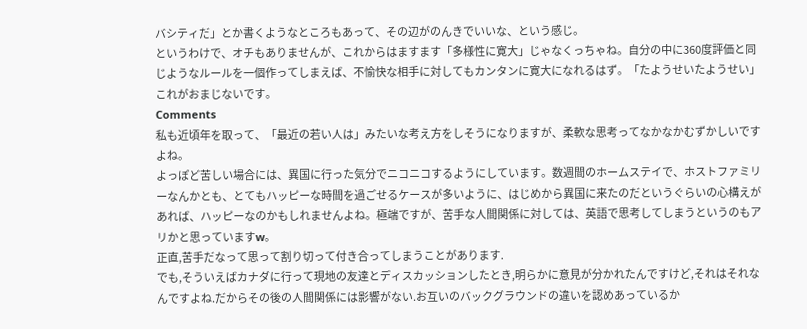バシティだ」とか書くようなところもあって、その辺がのんきでいいな、という感じ。
というわけで、オチもありませんが、これからはますます「多様性に寛大」じゃなくっちゃね。自分の中に360度評価と同じようなルールを一個作ってしまえば、不愉快な相手に対してもカンタンに寛大になれるはず。「たようせいたようせい」これがおまじないです。
Comments
私も近頃年を取って、「最近の若い人は」みたいな考え方をしそうになりますが、柔軟な思考ってなかなかむずかしいですよね。
よっぽど苦しい場合には、異国に行った気分でニコニコするようにしています。数週間のホームステイで、ホストファミリーなんかとも、とてもハッピーな時間を過ごせるケースが多いように、はじめから異国に来たのだというぐらいの心構えがあれば、ハッピーなのかもしれませんよね。極端ですが、苦手な人間関係に対しては、英語で思考してしまうというのもアリかと思っていますw。
正直,苦手だなって思って割り切って付き合ってしまうことがあります.
でも,そういえばカナダに行って現地の友達とディスカッションしたとき,明らかに意見が分かれたんですけど,それはそれなんですよね.だからその後の人間関係には影響がない.お互いのバックグラウンドの違いを認めあっているか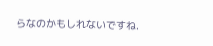らなのかもしれないですね.